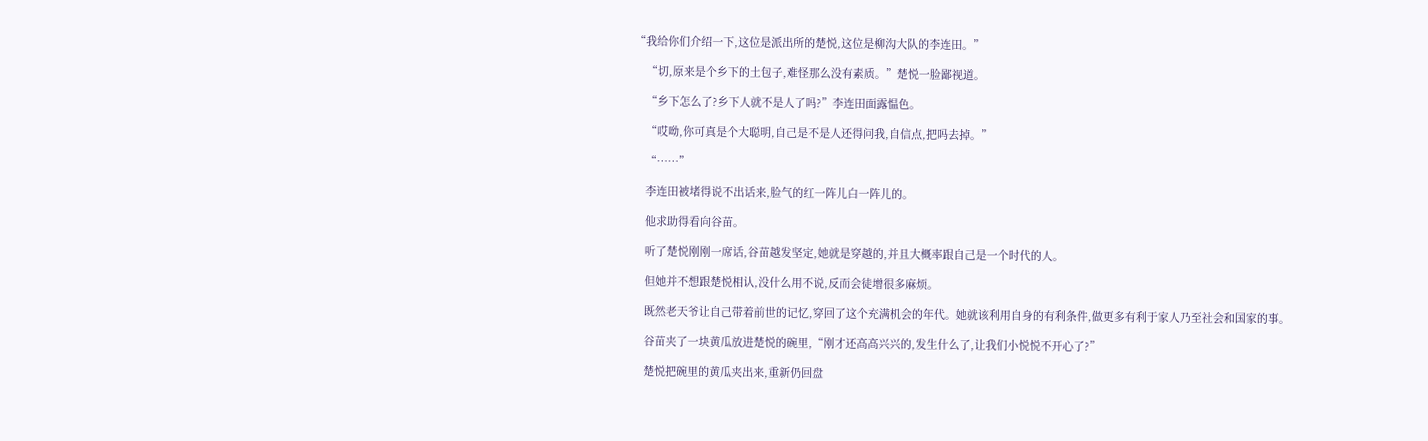“我给你们介绍一下,这位是派出所的楚悦,这位是柳沟大队的李连田。”

    “切,原来是个乡下的土包子,难怪那么没有素质。”楚悦一脸鄙视道。

    “乡下怎么了?乡下人就不是人了吗?”李连田面露愠色。

    “哎呦,你可真是个大聪明,自己是不是人还得问我,自信点,把吗去掉。”

    “……”

    李连田被堵得说不出话来,脸气的红一阵儿白一阵儿的。

    他求助得看向谷苗。

    听了楚悦刚刚一席话,谷苗越发坚定,她就是穿越的,并且大概率跟自己是一个时代的人。

    但她并不想跟楚悦相认,没什么用不说,反而会徒增很多麻烦。

    既然老天爷让自己带着前世的记忆,穿回了这个充满机会的年代。她就该利用自身的有利条件,做更多有利于家人乃至社会和国家的事。

    谷苗夹了一块黄瓜放进楚悦的碗里,“刚才还高高兴兴的,发生什么了,让我们小悦悦不开心了?”

    楚悦把碗里的黄瓜夹出来,重新仍回盘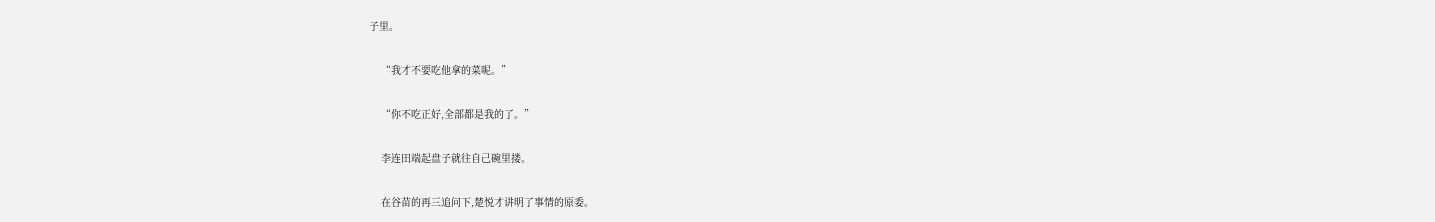子里。

    “我才不要吃他拿的菜呢。”

    “你不吃正好,全部都是我的了。”

    李连田端起盘子就往自己碗里搂。

    在谷苗的再三追问下,楚悦才讲明了事情的原委。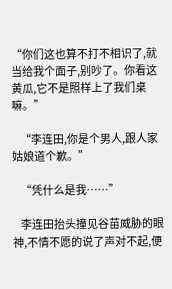“你们这也算不打不相识了,就当给我个面子,别吵了。你看这黄瓜,它不是照样上了我们桌嘛。”

    “李连田,你是个男人,跟人家姑娘道个歉。”

    “凭什么是我……”

    李连田抬头撞见谷苗威胁的眼神,不情不愿的说了声对不起,便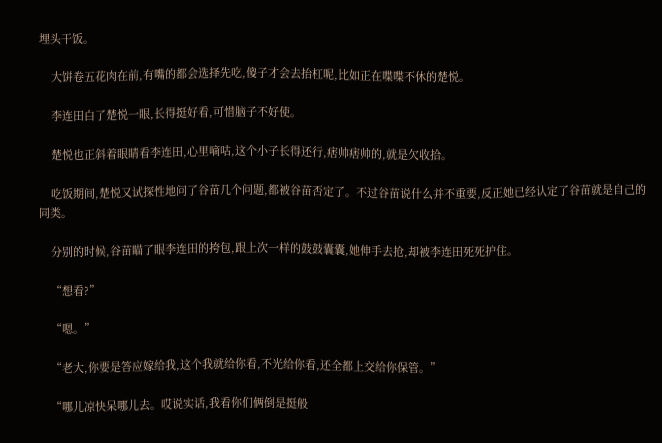埋头干饭。

    大饼卷五花肉在前,有嘴的都会选择先吃,傻子才会去抬杠呢,比如正在喋喋不休的楚悦。

    李连田白了楚悦一眼,长得挺好看,可惜脑子不好使。

    楚悦也正斜着眼睛看李连田,心里嘀咕,这个小子长得还行,痞帅痞帅的,就是欠收拾。

    吃饭期间,楚悦又试探性地问了谷苗几个问题,都被谷苗否定了。不过谷苗说什么并不重要,反正她已经认定了谷苗就是自己的同类。

    分别的时候,谷苗瞄了眼李连田的挎包,跟上次一样的鼓鼓囊囊,她伸手去抢,却被李连田死死护住。

    “想看?”

    “嗯。”

    “老大,你要是答应嫁给我,这个我就给你看,不光给你看,还全都上交给你保管。”

    “哪儿凉快呆哪儿去。哎说实话,我看你们俩倒是挺般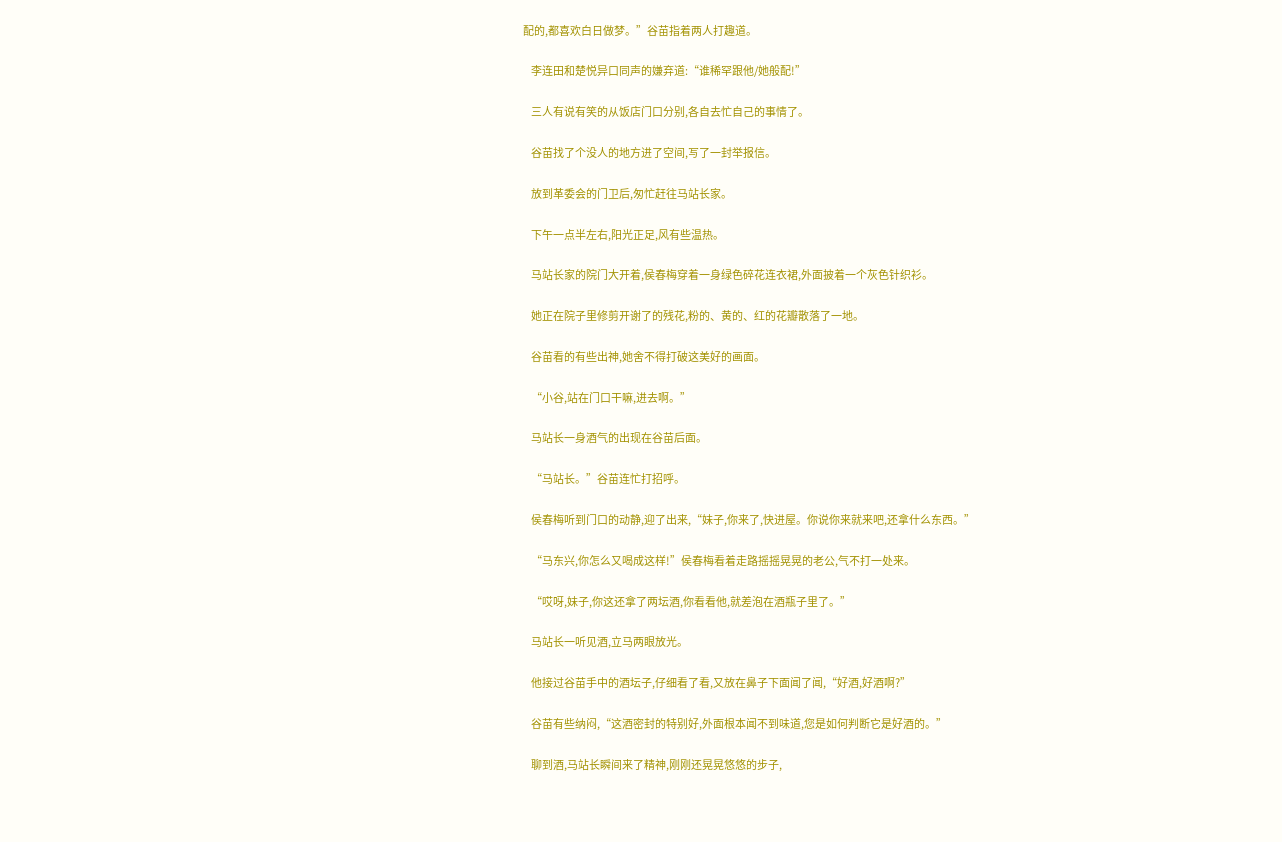配的,都喜欢白日做梦。”谷苗指着两人打趣道。

    李连田和楚悦异口同声的嫌弃道:“谁稀罕跟他/她般配!”

    三人有说有笑的从饭店门口分别,各自去忙自己的事情了。

    谷苗找了个没人的地方进了空间,写了一封举报信。

    放到革委会的门卫后,匆忙赶往马站长家。

    下午一点半左右,阳光正足,风有些温热。

    马站长家的院门大开着,侯春梅穿着一身绿色碎花连衣裙,外面披着一个灰色针织衫。

    她正在院子里修剪开谢了的残花,粉的、黄的、红的花瓣散落了一地。

    谷苗看的有些出神,她舍不得打破这美好的画面。

    “小谷,站在门口干嘛,进去啊。”

    马站长一身酒气的出现在谷苗后面。

    “马站长。”谷苗连忙打招呼。

    侯春梅听到门口的动静,迎了出来,“妹子,你来了,快进屋。你说你来就来吧,还拿什么东西。”

    “马东兴,你怎么又喝成这样!”侯春梅看着走路摇摇晃晃的老公,气不打一处来。

    “哎呀,妹子,你这还拿了两坛酒,你看看他,就差泡在酒瓶子里了。”

    马站长一听见酒,立马两眼放光。

    他接过谷苗手中的酒坛子,仔细看了看,又放在鼻子下面闻了闻,“好酒,好酒啊?”

    谷苗有些纳闷,“这酒密封的特别好,外面根本闻不到味道,您是如何判断它是好酒的。”

    聊到酒,马站长瞬间来了精神,刚刚还晃晃悠悠的步子,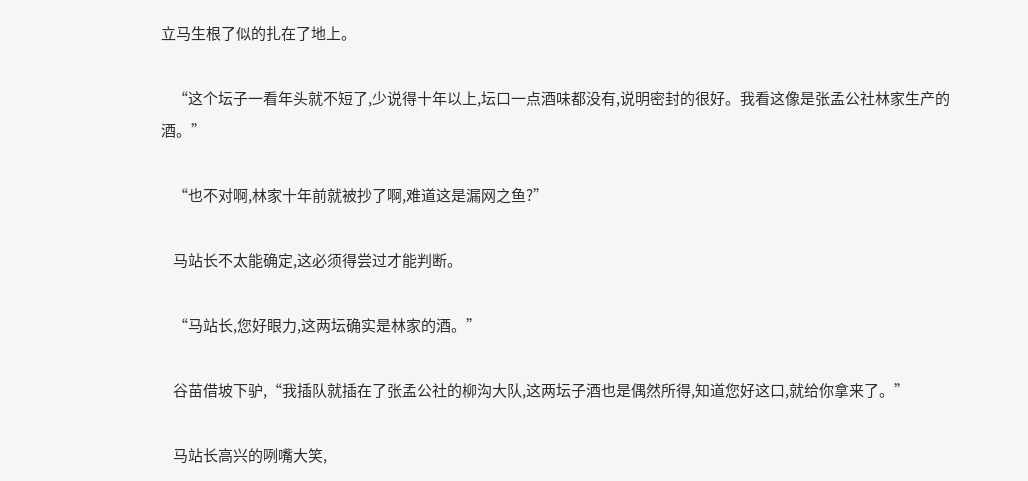立马生根了似的扎在了地上。

    “这个坛子一看年头就不短了,少说得十年以上,坛口一点酒味都没有,说明密封的很好。我看这像是张孟公社林家生产的酒。”

    “也不对啊,林家十年前就被抄了啊,难道这是漏网之鱼?”

    马站长不太能确定,这必须得尝过才能判断。

    “马站长,您好眼力,这两坛确实是林家的酒。”

    谷苗借坡下驴,“我插队就插在了张孟公社的柳沟大队,这两坛子酒也是偶然所得,知道您好这口,就给你拿来了。”

    马站长高兴的咧嘴大笑,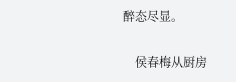醉态尽显。

    侯春梅从厨房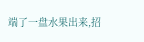端了一盘水果出来,招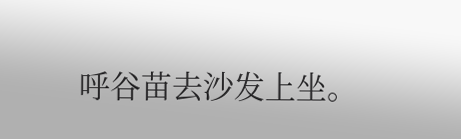呼谷苗去沙发上坐。